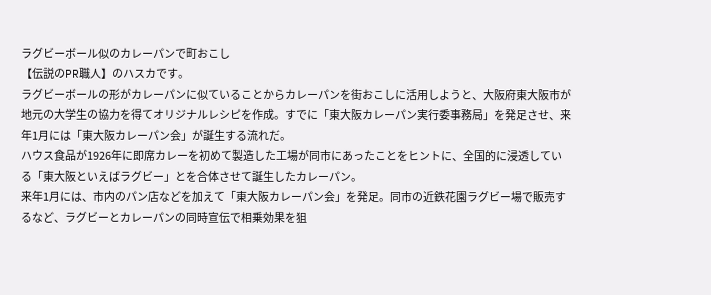ラグビーボール似のカレーパンで町おこし
【伝説のPR職人】のハスカです。
ラグビーボールの形がカレーパンに似ていることからカレーパンを街おこしに活用しようと、大阪府東大阪市が地元の大学生の協力を得てオリジナルレシピを作成。すでに「東大阪カレーパン実行委事務局」を発足させ、来年1月には「東大阪カレーパン会」が誕生する流れだ。
ハウス食品が1926年に即席カレーを初めて製造した工場が同市にあったことをヒントに、全国的に浸透している「東大阪といえばラグビー」とを合体させて誕生したカレーパン。
来年1月には、市内のパン店などを加えて「東大阪カレーパン会」を発足。同市の近鉄花園ラグビー場で販売するなど、ラグビーとカレーパンの同時宣伝で相乗効果を狙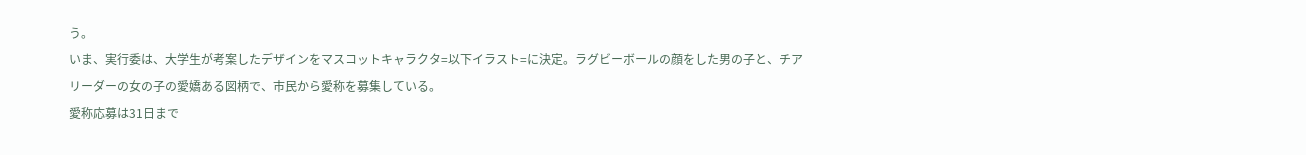う。
いま、実行委は、大学生が考案したデザインをマスコットキャラクタ=以下イラスト=に決定。ラグビーボールの顔をした男の子と、チアリーダーの女の子の愛嬌ある図柄で、市民から愛称を募集している。
愛称応募は31日まで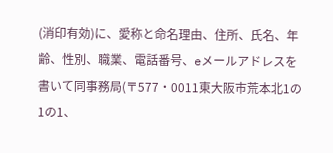(消印有効)に、愛称と命名理由、住所、氏名、年齢、性別、職業、電話番号、eメールアドレスを書いて同事務局(〒577・0011東大阪市荒本北1の1の1、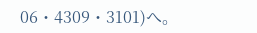06・4309・3101)へ。